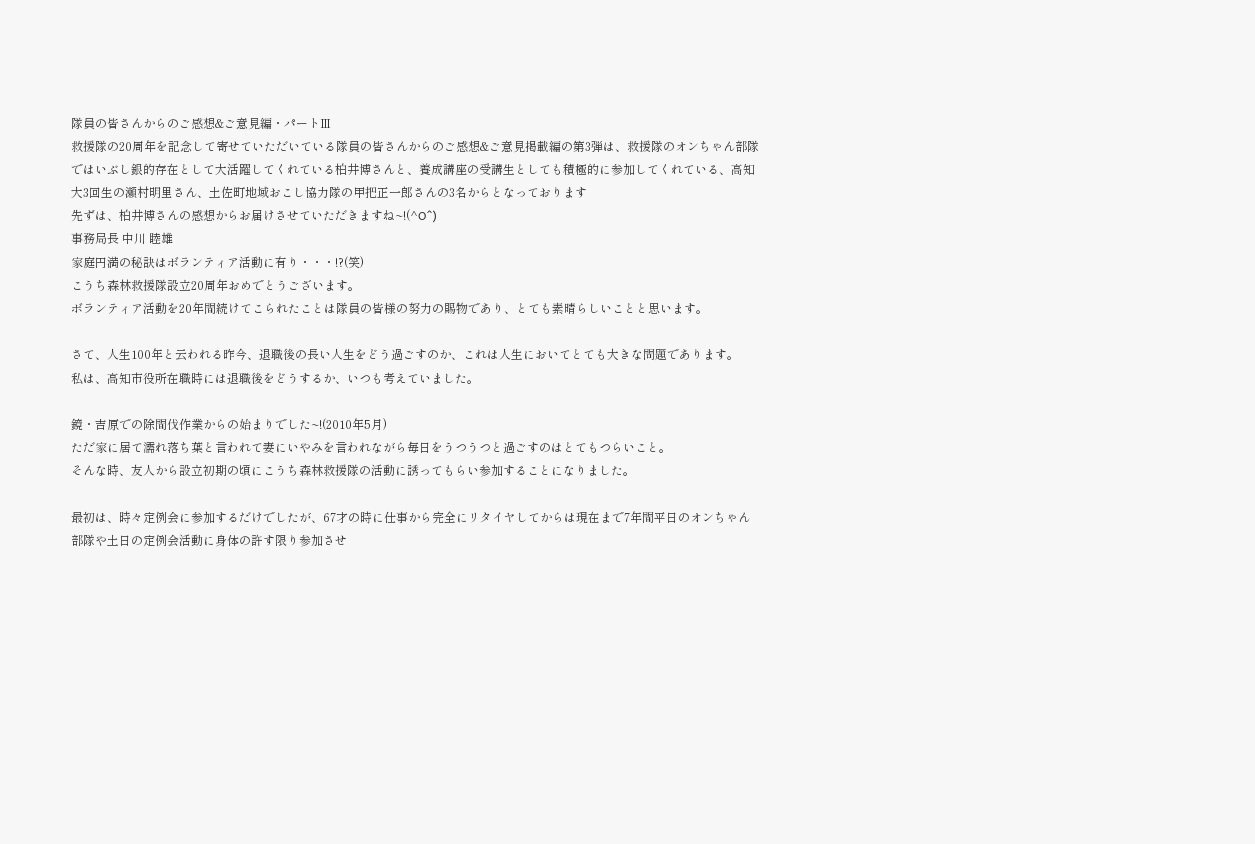隊員の皆さんからのご感想&ご意見編・パートⅢ
救援隊の20周年を記念して寄せていただいている隊員の皆さんからのご感想&ご意見掲載編の第3弾は、救援隊のオンちゃん部隊ではいぶし銀的存在として大活躍してくれている柏井博さんと、養成講座の受講生としても積極的に参加してくれている、高知大3回生の瀬村明里さん、土佐町地域おこし協力隊の甲把正一郎さんの3名からとなっております
先ずは、柏井博さんの感想からお届けさせていただきますね~!(^O^)
事務局長 中川 睦雄
家庭円満の秘訣はボランティア活動に有り・・・!?(笑)
こうち森林救援隊設立20周年おめでとうございます。
ボランティア活動を20年間続けてこられたことは隊員の皆様の努力の賜物であり、とても素晴らしいことと思います。

さて、人生100年と云われる昨今、退職後の長い人生をどう過ごすのか、これは人生においてとても大きな問題であります。
私は、高知市役所在職時には退職後をどうするか、いつも考えていました。

鏡・吉原での除間伐作業からの始まりでした~!(2010年5月)
ただ家に居て濡れ落ち葉と言われて妻にいやみを言われながら毎日をうつうつと過ごすのはとてもつらいこと。
そんな時、友人から設立初期の頃にこうち森林救援隊の活動に誘ってもらい参加することになりました。

最初は、時々定例会に参加するだけでしたが、67才の時に仕事から完全にリタイヤしてからは現在まで7年間平日のオンちゃん部隊や土日の定例会活動に身体の許す限り参加させ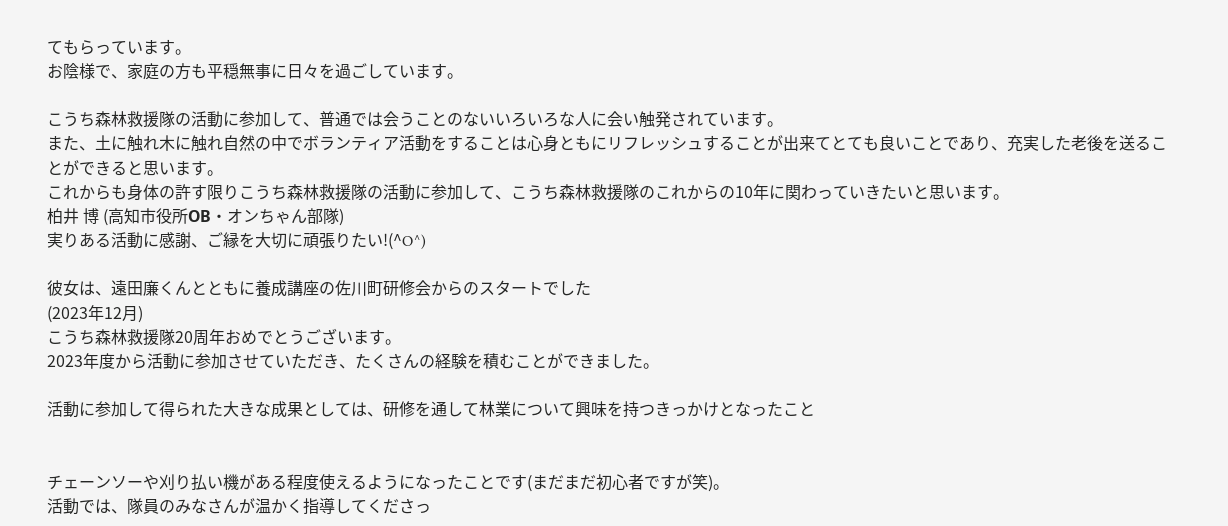てもらっています。
お陰様で、家庭の方も平穏無事に日々を過ごしています。

こうち森林救援隊の活動に参加して、普通では会うことのないいろいろな人に会い触発されています。
また、土に触れ木に触れ自然の中でボランティア活動をすることは心身ともにリフレッシュすることが出来てとても良いことであり、充実した老後を送ることができると思います。
これからも身体の許す限りこうち森林救援隊の活動に参加して、こうち森林救援隊のこれからの10年に関わっていきたいと思います。
柏井 博 (高知市役所ОB・オンちゃん部隊)
実りある活動に感謝、ご縁を大切に頑張りたい!(^O^)

彼女は、遠田廉くんとともに養成講座の佐川町研修会からのスタートでした
(2023年12月)
こうち森林救援隊20周年おめでとうございます。
2023年度から活動に参加させていただき、たくさんの経験を積むことができました。

活動に参加して得られた大きな成果としては、研修を通して林業について興味を持つきっかけとなったこと


チェーンソーや刈り払い機がある程度使えるようになったことです(まだまだ初心者ですが笑)。
活動では、隊員のみなさんが温かく指導してくださっ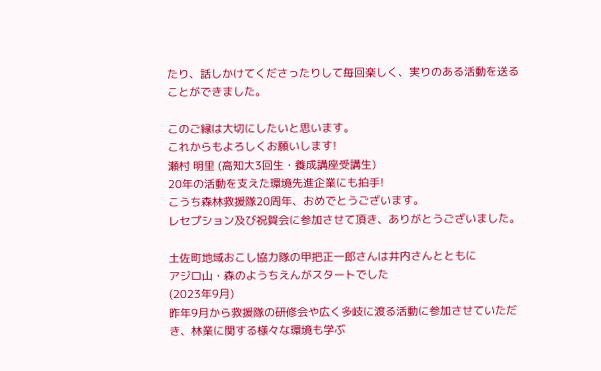たり、話しかけてくださったりして毎回楽しく、実りのある活動を送ることができました。

このご縁は大切にしたいと思います。
これからもよろしくお願いします!
瀬村 明里 (高知大3回生・養成講座受講生)
20年の活動を支えた環境先進企業にも拍手!
こうち森林救援隊20周年、おめでとうございます。
レセプション及び祝賀会に参加させて頂き、ありがとうございました。

土佐町地域おこし協力隊の甲把正一郎さんは井内さんとともに
アジロ山・森のようちえんがスタートでした
(2023年9月)
昨年9月から救援隊の研修会や広く多岐に渡る活動に参加させていただき、林業に関する様々な環境も学ぶ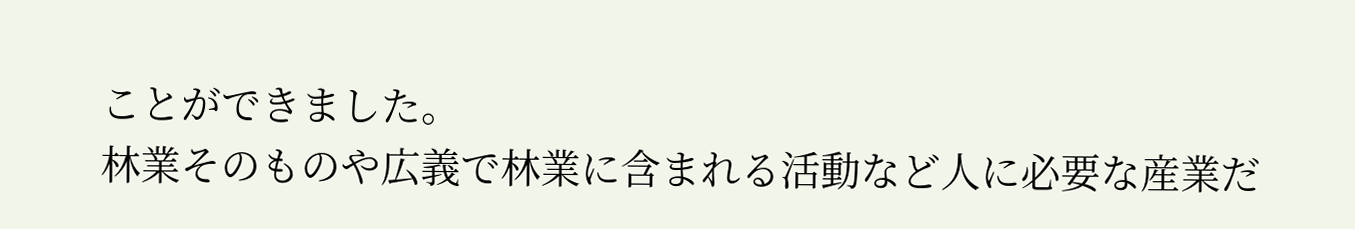ことができました。
林業そのものや広義で林業に含まれる活動など人に必要な産業だ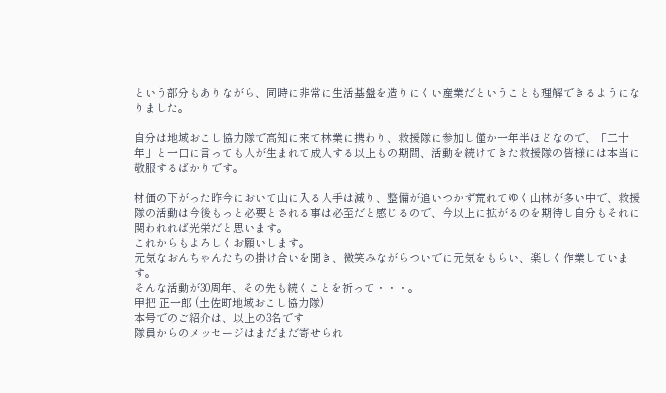という部分もありながら、同時に非常に生活基盤を造りにくい産業だということも理解できるようになりました。

自分は地域おこし協力隊で高知に来て林業に携わり、救援隊に参加し僅か一年半ほどなので、「二十年」と一口に言っても人が生まれて成人する以上もの期間、活動を続けてきた救援隊の皆様には本当に敬服するばかりです。

材価の下がった昨今において山に入る人手は減り、整備が追いつかず荒れてゆく山林が多い中で、救援隊の活動は今後もっと必要とされる事は必至だと感じるので、今以上に拡がるのを期待し自分もそれに関われれば光栄だと思います。
これからもよろしくお願いします。
元気なおんちゃんたちの掛け合いを聞き、微笑みながらついでに元気をもらい、楽しく作業しています。
そんな活動が30周年、その先も続くことを祈って・・・。
甲把 正一郎 (土佐町地域おこし協力隊)
本号でのご紹介は、以上の3名です
隊員からのメッセージはまだまだ寄せられ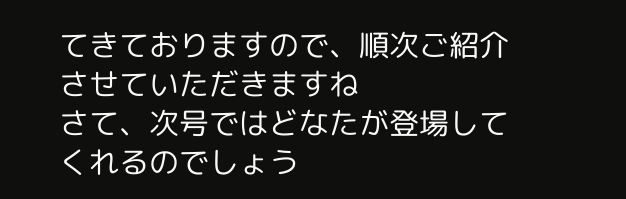てきておりますので、順次ご紹介させていただきますね
さて、次号ではどなたが登場してくれるのでしょう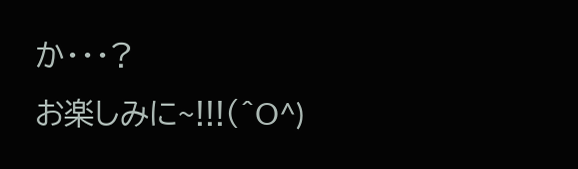か・・・?
お楽しみに~!!!(^O^)